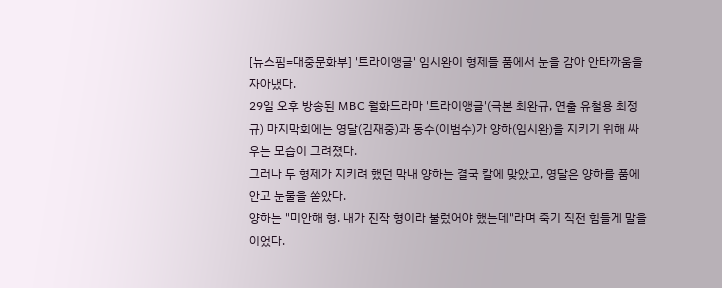[뉴스핌=대중문화부] '트라이앵글' 임시완이 형제들 품에서 눈을 감아 안타까움을 자아냈다.
29일 오후 방송된 MBC 월화드라마 '트라이앵글'(극본 최완규, 연출 유철용 최정규) 마지막회에는 영달(김재중)과 동수(이범수)가 양하(임시완)을 지키기 위해 싸우는 모습이 그려졌다.
그러나 두 형제가 지키려 했던 막내 양하는 결국 칼에 맞았고, 영달은 양하를 품에 안고 눈물을 쏟았다.
양하는 "미안해 형. 내가 진작 형이라 불렀어야 했는데"라며 죽기 직전 힘들게 말을 이었다.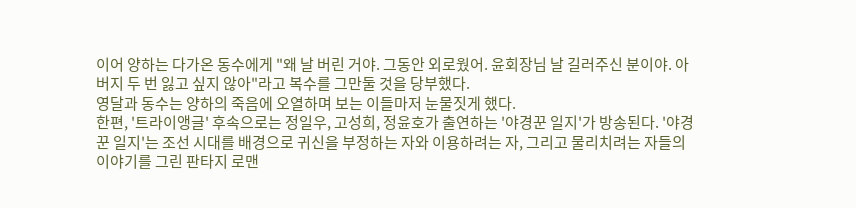이어 양하는 다가온 동수에게 "왜 날 버린 거야. 그동안 외로웠어. 윤회장님 날 길러주신 분이야. 아버지 두 번 잃고 싶지 않아"라고 복수를 그만둘 것을 당부했다.
영달과 동수는 양하의 죽음에 오열하며 보는 이들마저 눈물짓게 했다.
한편, '트라이앵글' 후속으로는 정일우, 고성희, 정윤호가 출연하는 '야경꾼 일지'가 방송된다. '야경꾼 일지'는 조선 시대를 배경으로 귀신을 부정하는 자와 이용하려는 자, 그리고 물리치려는 자들의 이야기를 그린 판타지 로맨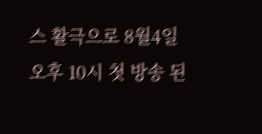스 활극으로 8월4일 오후 10시 첫 방송 된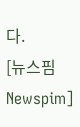다.
[뉴스핌 Newspim]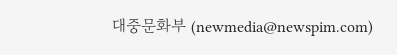대중문화부 (newmedia@newspim.com)